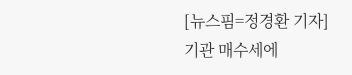[뉴스핌=정경환 기자] 기관 매수세에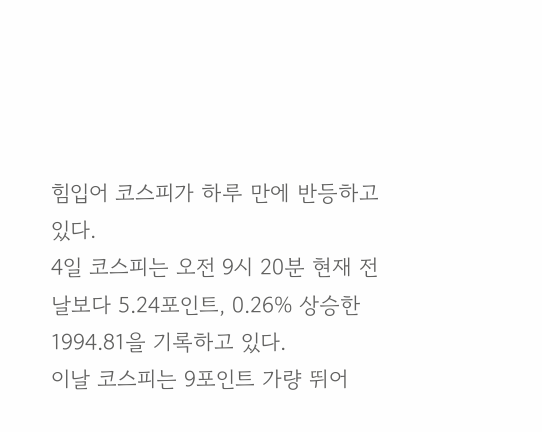힘입어 코스피가 하루 만에 반등하고 있다.
4일 코스피는 오전 9시 20분 현재 전날보다 5.24포인트, 0.26% 상승한 1994.81을 기록하고 있다.
이날 코스피는 9포인트 가량 뛰어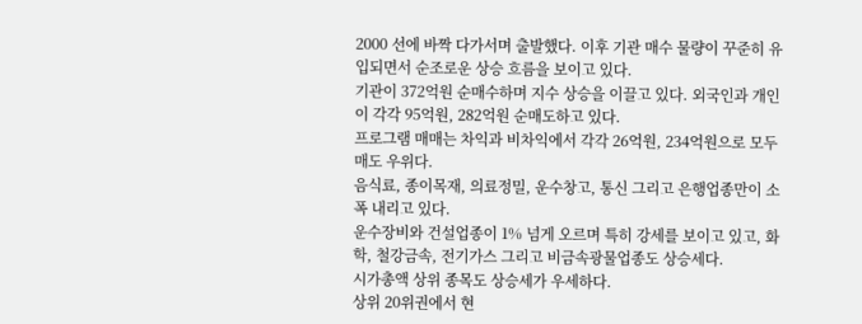2000 선에 바짝 다가서며 출발했다. 이후 기관 매수 물량이 꾸준히 유입되면서 순조로운 상승 흐름을 보이고 있다.
기관이 372억원 순매수하며 지수 상승을 이끌고 있다. 외국인과 개인이 각각 95억원, 282억원 순매도하고 있다.
프로그램 매매는 차익과 비차익에서 각각 26억원, 234억원으로 모두 매도 우위다.
음식료, 종이목재, 의료정밀, 운수창고, 통신 그리고 은행업종만이 소폭 내리고 있다.
운수장비와 건설업종이 1% 넘게 오르며 특히 강세를 보이고 있고, 화학, 철강금속, 전기가스 그리고 비금속광물업종도 상승세다.
시가총액 상위 종목도 상승세가 우세하다.
상위 20위권에서 현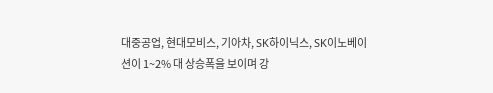대중공업, 현대모비스, 기아차, SK하이닉스, SK이노베이션이 1~2% 대 상승폭을 보이며 강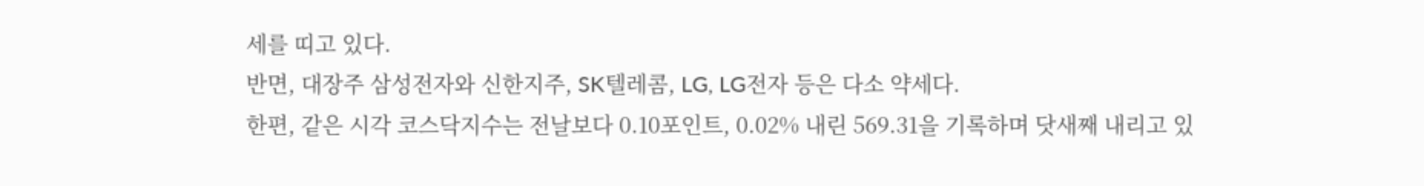세를 띠고 있다.
반면, 대장주 삼성전자와 신한지주, SK텔레콤, LG, LG전자 등은 다소 약세다.
한편, 같은 시각 코스닥지수는 전날보다 0.10포인트, 0.02% 내린 569.31을 기록하며 닷새째 내리고 있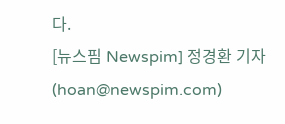다.
[뉴스핌 Newspim] 정경환 기자 (hoan@newspim.com)